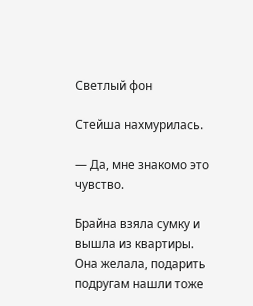Светлый фон

Стейша нахмурилась.

— Да, мне знакомо это чувство.

Брайна взяла сумку и вышла из квартиры. Она желала, подарить подругам нашли тоже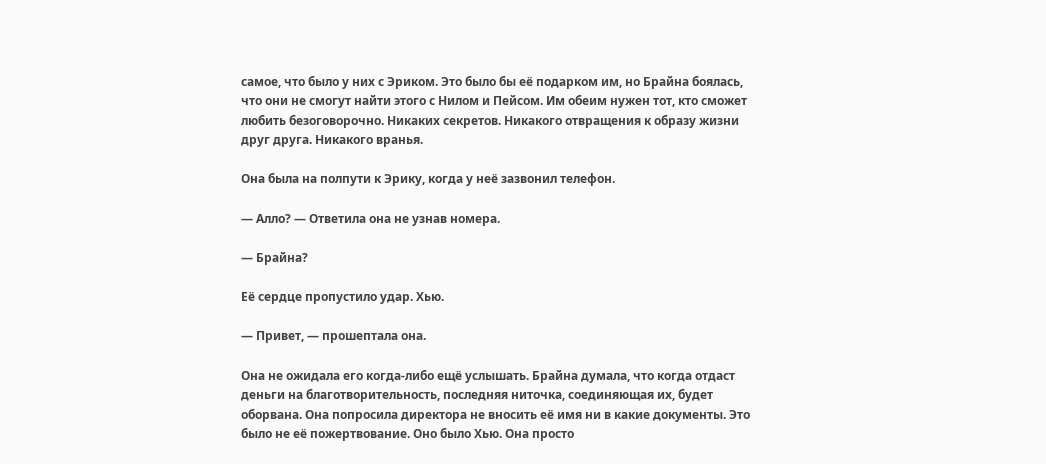самое, что было у них с Эриком. Это было бы её подарком им, но Брайна боялась, что они не смогут найти этого с Нилом и Пейсом. Им обеим нужен тот, кто сможет любить безоговорочно. Никаких секретов. Никакого отвращения к образу жизни друг друга. Никакого вранья.

Она была на полпути к Эрику, когда у неё зазвонил телефон.

— Алло? — Ответила она не узнав номера.

— Брайна?

Её сердце пропустило удар. Хью.

— Привет, — прошептала она.

Она не ожидала его когда-либо ещё услышать. Брайна думала, что когда отдаст деньги на благотворительность, последняя ниточка, соединяющая их, будет оборвана. Она попросила директора не вносить её имя ни в какие документы. Это было не её пожертвование. Оно было Хью. Она просто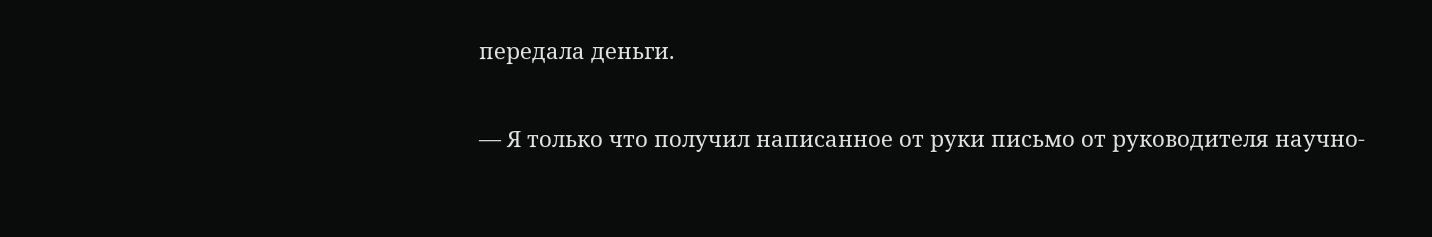передала деньги.

— Я только что получил написанное от руки письмо от руководителя научно-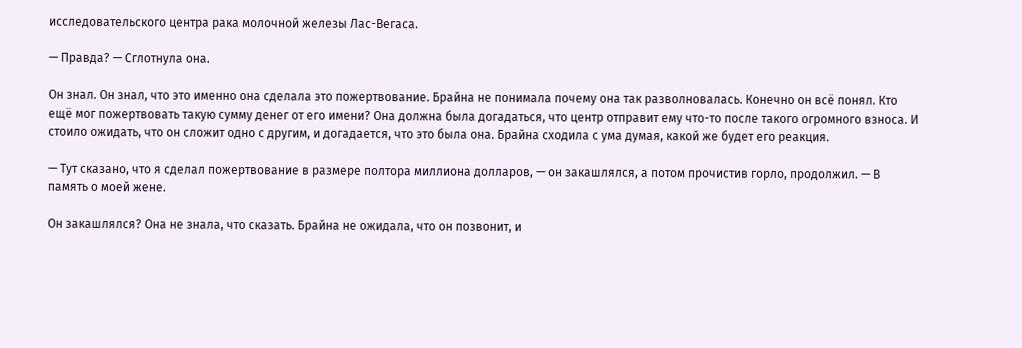исследовательского центра рака молочной железы Лас-Вегаса.

— Правда? — Сглотнула она.

Он знал. Он знал, что это именно она сделала это пожертвование. Брайна не понимала почему она так разволновалась. Конечно он всё понял. Кто ещё мог пожертвовать такую сумму денег от его имени? Она должна была догадаться, что центр отправит ему что-то после такого огромного взноса. И стоило ожидать, что он сложит одно с другим, и догадается, что это была она. Брайна сходила с ума думая, какой же будет его реакция.

— Тут сказано, что я сделал пожертвование в размере полтора миллиона долларов, — он закашлялся, а потом прочистив горло, продолжил. — В память о моей жене.

Он закашлялся? Она не знала, что сказать. Брайна не ожидала, что он позвонит, и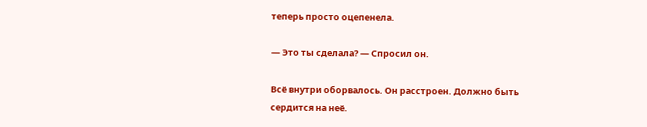теперь просто оцепенела.

— Это ты сделала? — Спросил он.

Всё внутри оборвалось. Он расстроен. Должно быть сердится на неё.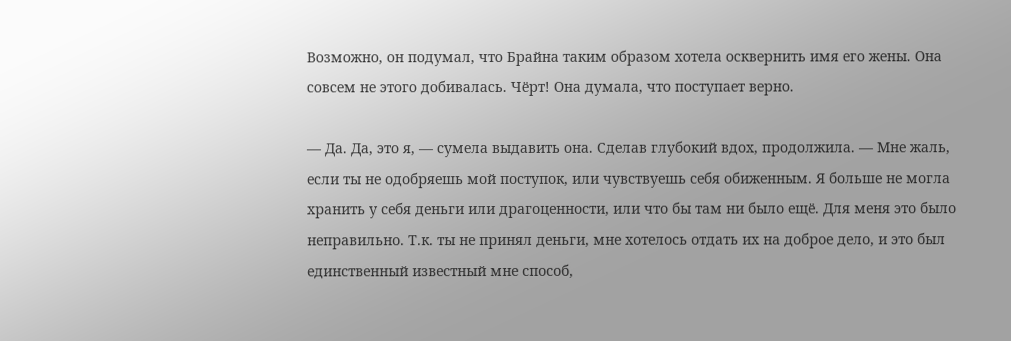Возможно, он подумал, что Брайна таким образом хотела осквернить имя его жены. Она совсем не этого добивалась. Чёрт! Она думала, что поступает верно.

— Да. Да, это я, — сумела выдавить она. Сделав глубокий вдох, продолжила. — Мне жаль, если ты не одобряешь мой поступок, или чувствуешь себя обиженным. Я больше не могла хранить у себя деньги или драгоценности, или что бы там ни было ещё. Для меня это было неправильно. Т.к. ты не принял деньги, мне хотелось отдать их на доброе дело, и это был единственный известный мне способ,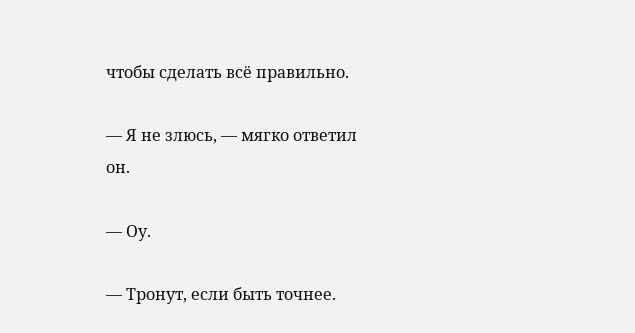чтобы сделать всё правильно.

— Я не злюсь, — мягко ответил он.

— Оу.

— Тронут, если быть точнее.